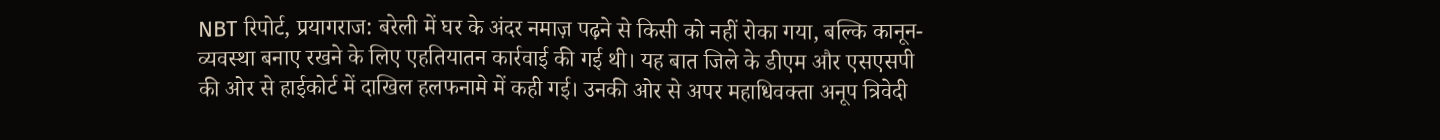NBT रिपोर्ट, प्रयागराज: बरेली में घर के अंदर नमाज़ पढ़ने से किसी को नहीं रोका गया, बल्कि कानून-व्यवस्था बनाए रखने के लिए एहतियातन कार्रवाई की गई थी। यह बात जिले के डीएम और एसएसपी की ओर से हाईकोर्ट में दाखिल हलफनामे में कही गई। उनकी ओर से अपर महाधिवक्ता अनूप त्रिवेदी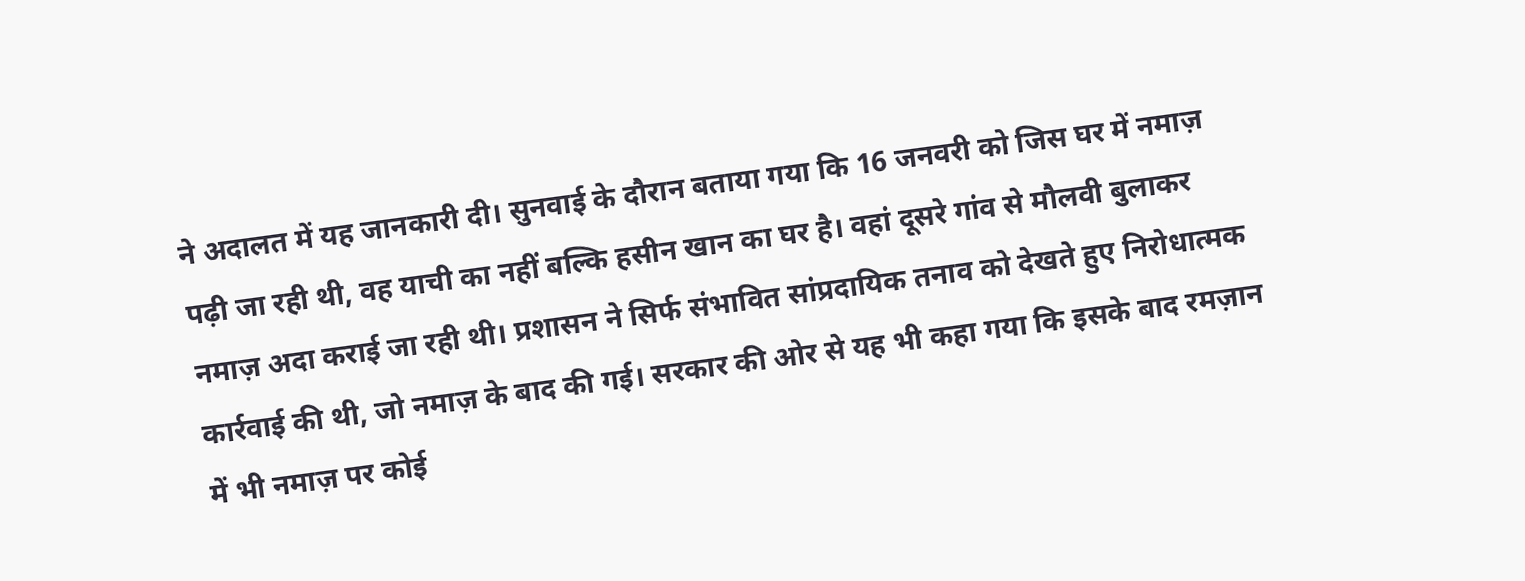ने अदालत में यह जानकारी दी। सुनवाई के दौरान बताया गया कि 16 जनवरी को जिस घर में नमाज़ पढ़ी जा रही थी, वह याची का नहीं बल्कि हसीन खान का घर है। वहां दूसरे गांव से मौलवी बुलाकर नमाज़ अदा कराई जा रही थी। प्रशासन ने सिर्फ संभावित सांप्रदायिक तनाव को देखते हुए निरोधात्मक कार्रवाई की थी, जो नमाज़ के बाद की गई। सरकार की ओर से यह भी कहा गया कि इसके बाद रमज़ान में भी नमाज़ पर कोई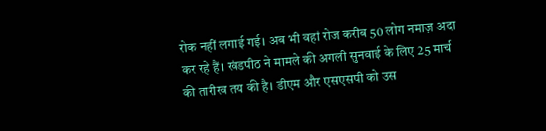रोक नहीं लगाई गई। अब भी वहां रोज करीब 50 लोग नमाज़ अदा कर रहे हैं। खंडपीठ ने मामले की अगली सुनवाई के लिए 25 मार्च की तारीख तय की है। डीएम और एसएसपी को उस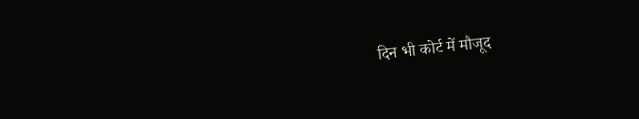दिन भी कोर्ट में मौजूद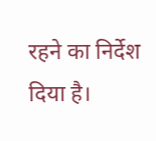रहने का निर्देश दिया है।